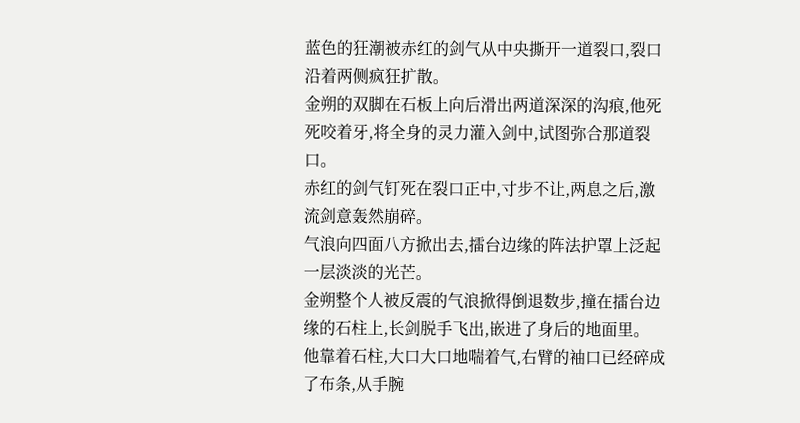蓝色的狂潮被赤红的剑气从中央撕开一道裂口,裂口沿着两侧疯狂扩散。
金朔的双脚在石板上向后滑出两道深深的沟痕,他死死咬着牙,将全身的灵力灌入剑中,试图弥合那道裂口。
赤红的剑气钉死在裂口正中,寸步不让,两息之后,激流剑意轰然崩碎。
气浪向四面八方掀出去,擂台边缘的阵法护罩上泛起一层淡淡的光芒。
金朔整个人被反震的气浪掀得倒退数步,撞在擂台边缘的石柱上,长剑脱手飞出,嵌进了身后的地面里。
他靠着石柱,大口大口地喘着气,右臂的袖口已经碎成了布条,从手腕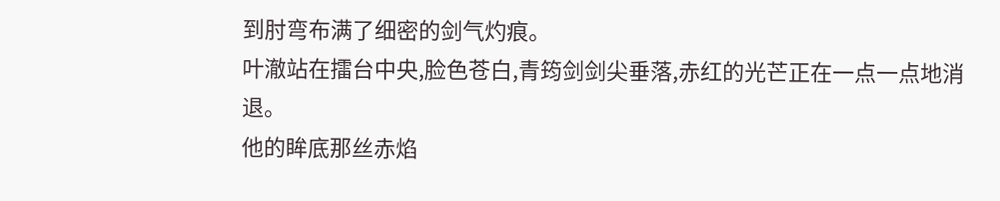到肘弯布满了细密的剑气灼痕。
叶澈站在擂台中央,脸色苍白,青筠剑剑尖垂落,赤红的光芒正在一点一点地消退。
他的眸底那丝赤焰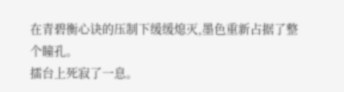在青碧衡心诀的压制下缓缓熄灭,墨色重新占据了整个瞳孔。
擂台上死寂了一息。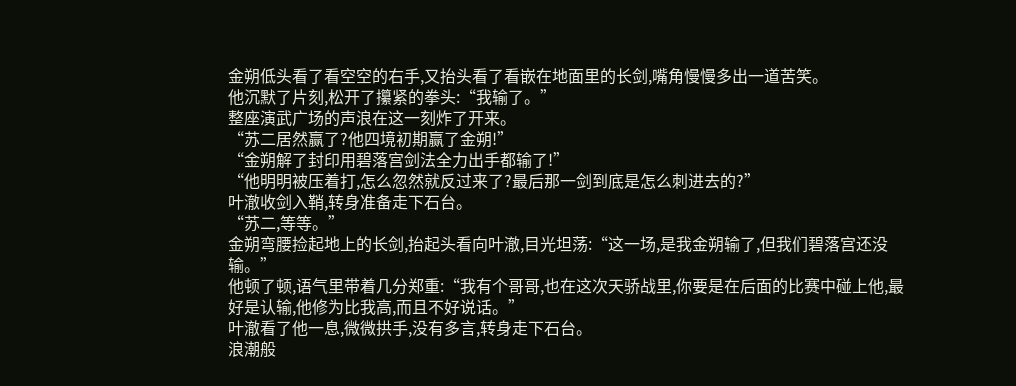金朔低头看了看空空的右手,又抬头看了看嵌在地面里的长剑,嘴角慢慢多出一道苦笑。
他沉默了片刻,松开了攥紧的拳头:“我输了。”
整座演武广场的声浪在这一刻炸了开来。
“苏二居然赢了?他四境初期赢了金朔!”
“金朔解了封印用碧落宫剑法全力出手都输了!”
“他明明被压着打,怎么忽然就反过来了?最后那一剑到底是怎么刺进去的?”
叶澈收剑入鞘,转身准备走下石台。
“苏二,等等。”
金朔弯腰捡起地上的长剑,抬起头看向叶澈,目光坦荡:“这一场,是我金朔输了,但我们碧落宫还没输。”
他顿了顿,语气里带着几分郑重:“我有个哥哥,也在这次天骄战里,你要是在后面的比赛中碰上他,最好是认输,他修为比我高,而且不好说话。”
叶澈看了他一息,微微拱手,没有多言,转身走下石台。
浪潮般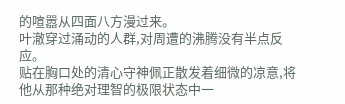的喧嚣从四面八方漫过来。
叶澈穿过涌动的人群,对周遭的沸腾没有半点反应。
贴在胸口处的清心守神佩正散发着细微的凉意,将他从那种绝对理智的极限状态中一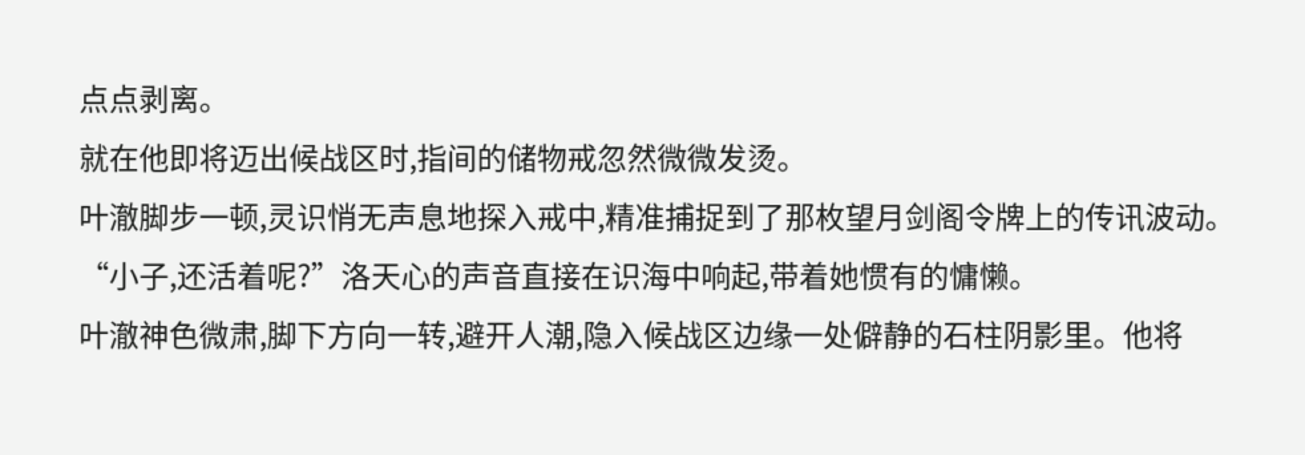点点剥离。
就在他即将迈出候战区时,指间的储物戒忽然微微发烫。
叶澈脚步一顿,灵识悄无声息地探入戒中,精准捕捉到了那枚望月剑阁令牌上的传讯波动。
“小子,还活着呢?”洛天心的声音直接在识海中响起,带着她惯有的慵懒。
叶澈神色微肃,脚下方向一转,避开人潮,隐入候战区边缘一处僻静的石柱阴影里。他将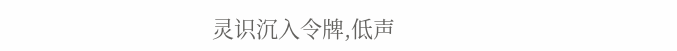灵识沉入令牌,低声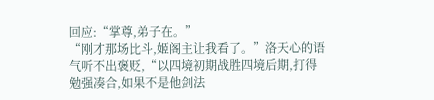回应:“掌尊,弟子在。”
“刚才那场比斗,姬阁主让我看了。”洛天心的语气听不出褒贬,“以四境初期战胜四境后期,打得勉强凑合,如果不是他剑法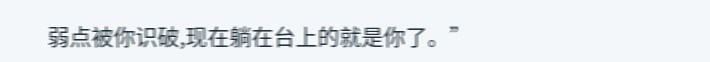弱点被你识破,现在躺在台上的就是你了。”